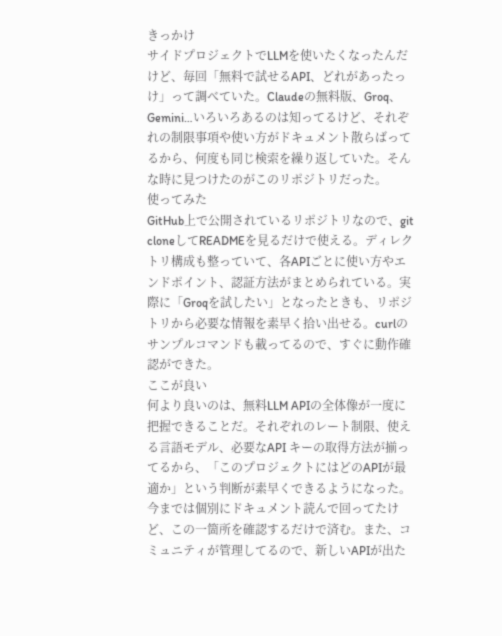きっかけ
サイドプロジェクトでLLMを使いたくなったんだけど、毎回「無料で試せるAPI、どれがあったっけ」って調べていた。Claudeの無料版、Groq、Gemini…いろいろあるのは知ってるけど、それぞれの制限事項や使い方がドキュメント散らばってるから、何度も同じ検索を繰り返していた。そんな時に見つけたのがこのリポジトリだった。
使ってみた
GitHub上で公開されているリポジトリなので、git cloneしてREADMEを見るだけで使える。ディレクトリ構成も整っていて、各APIごとに使い方やエンドポイント、認証方法がまとめられている。実際に「Groqを試したい」となったときも、リポジトリから必要な情報を素早く拾い出せる。curlのサンプルコマンドも載ってるので、すぐに動作確認ができた。
ここが良い
何より良いのは、無料LLM APIの全体像が一度に把握できることだ。それぞれのレート制限、使える言語モデル、必要なAPI キーの取得方法が揃ってるから、「このプロジェクトにはどのAPIが最適か」という判断が素早くできるようになった。今までは個別にドキュメント読んで回ってたけど、この一箇所を確認するだけで済む。また、コミュニティが管理してるので、新しいAPIが出た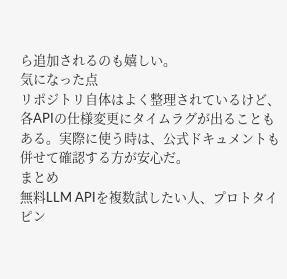ら追加されるのも嬉しい。
気になった点
リポジトリ自体はよく整理されているけど、各APIの仕様変更にタイムラグが出ることもある。実際に使う時は、公式ドキュメントも併せて確認する方が安心だ。
まとめ
無料LLM APIを複数試したい人、プロトタイピン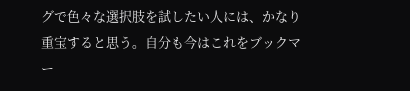グで色々な選択肢を試したい人には、かなり重宝すると思う。自分も今はこれをブックマー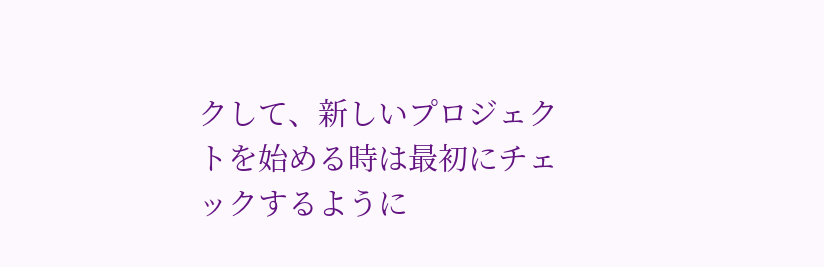クして、新しいプロジェクトを始める時は最初にチェックするように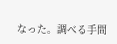なった。調べる手間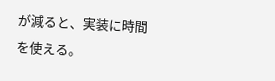が減ると、実装に時間を使える。